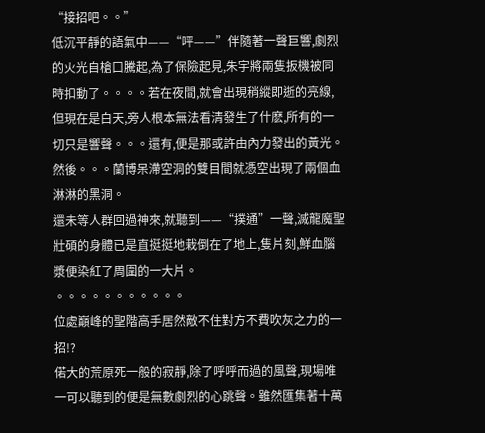“接招吧。。”
低沉平靜的語氣中——“呯——”伴隨著一聲巨響,劇烈的火光自槍口騰起,為了保險起見,朱宇將兩隻扳機被同時扣動了。。。。若在夜間,就會出現稍縱即逝的亮線,但現在是白天,旁人根本無法看清發生了什麽,所有的一切只是響聲。。。還有,便是那或許由內力發出的黃光。
然後。。。蘭博呆滯空洞的雙目間就憑空出現了兩個血淋淋的黑洞。
還未等人群回過神來,就聽到——“撲通”一聲,滅龍魔聖壯碩的身體已是直挺挺地栽倒在了地上,隻片刻,鮮血腦漿便染紅了周圍的一大片。
。。。。。。。。。。。
位處巔峰的聖階高手居然敵不住對方不費吹灰之力的一招!?
偌大的荒原死一般的寂靜,除了呼呼而過的風聲,現場唯一可以聽到的便是無數劇烈的心跳聲。雖然匯集著十萬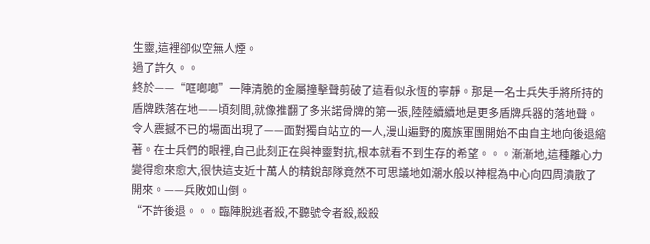生靈,這裡卻似空無人煙。
過了許久。。
終於——“哐啷啷”一陣清脆的金屬撞擊聲剪破了這看似永恆的寧靜。那是一名士兵失手將所持的盾牌跌落在地——頃刻間,就像推翻了多米諾骨牌的第一張,陸陸續續地是更多盾牌兵器的落地聲。
令人震撼不已的場面出現了——面對獨自站立的一人,漫山遍野的魔族軍團開始不由自主地向後退縮著。在士兵們的眼裡,自己此刻正在與神靈對抗,根本就看不到生存的希望。。。漸漸地,這種離心力變得愈來愈大,很快這支近十萬人的精銳部隊竟然不可思議地如潮水般以神棍為中心向四周潰散了開來。——兵敗如山倒。
“不許後退。。。臨陣脫逃者殺,不聽號令者殺,殺殺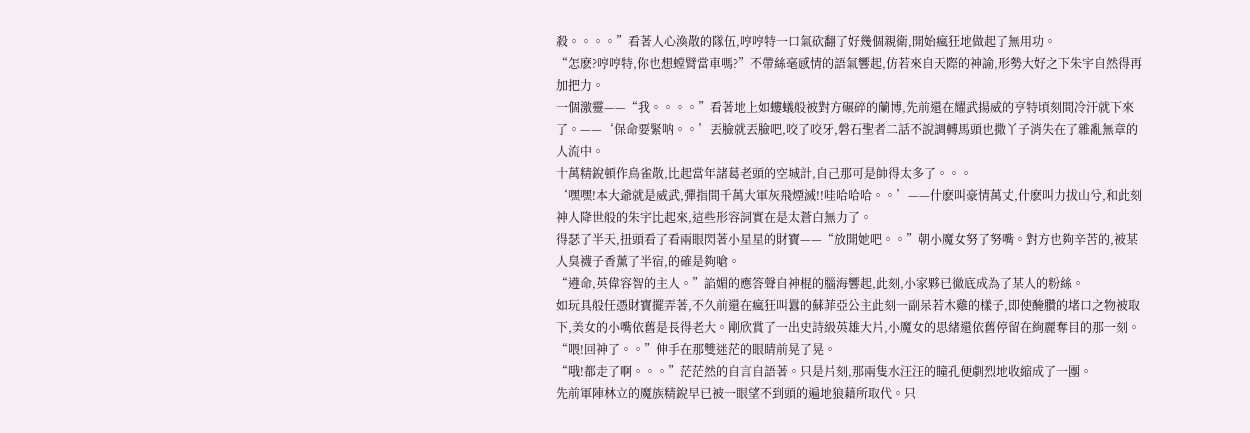殺。。。。”看著人心渙散的隊伍,哼哼特一口氣砍翻了好幾個親衛,開始瘋狂地做起了無用功。
“怎麽?哼哼特,你也想螳臂當車嗎?”不帶絲毫感情的語氣響起,仿若來自天際的神諭,形勢大好之下朱宇自然得再加把力。
一個激靈——“我。。。。”看著地上如螻蟻般被對方碾碎的蘭博,先前還在耀武揚威的亨特頃刻間冷汗就下來了。——‘保命要緊呐。。’丟臉就丟臉吧,咬了咬牙,磐石聖者二話不說調轉馬頭也撒丫子消失在了雜亂無章的人流中。
十萬精銳頓作鳥雀散,比起當年諸葛老頭的空城計,自己那可是帥得太多了。。。
‘嘿嘿!本大爺就是威武,彈指間千萬大軍灰飛煙滅!!哇哈哈哈。。’——什麽叫豪情萬丈,什麽叫力拔山兮,和此刻神人降世般的朱宇比起來,這些形容詞實在是太蒼白無力了。
得瑟了半天,扭頭看了看兩眼閃著小星星的財寶——“放開她吧。。”朝小魔女努了努嘴。對方也夠辛苦的,被某人臭襪子香薰了半宿,的確是夠嗆。
“遵命,英偉容智的主人。”諂媚的應答聲自神棍的腦海響起,此刻,小家夥已徹底成為了某人的粉絲。
如玩具般任憑財寶擺弄著,不久前還在瘋狂叫囂的蘇菲亞公主此刻一副呆若木雞的樣子,即使醃臢的堵口之物被取下,美女的小嘴依舊是長得老大。剛欣賞了一出史詩級英雄大片,小魔女的思緒還依舊停留在絢麗奪目的那一刻。
“喂!回神了。。”伸手在那雙迷茫的眼睛前晃了晃。
“哦!都走了啊。。。”茫茫然的自言自語著。只是片刻,那兩隻水汪汪的瞳孔便劇烈地收縮成了一團。
先前軍陣林立的魔族精銳早已被一眼望不到頭的遍地狼藉所取代。只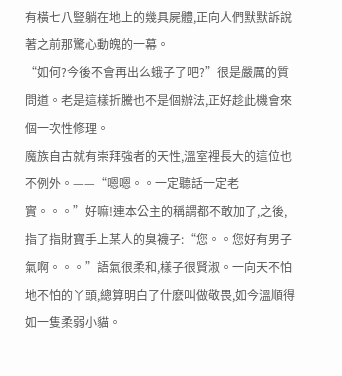有橫七八豎躺在地上的幾具屍體,正向人們默默訴說著之前那驚心動魄的一幕。
“如何?今後不會再出么蛾子了吧?”很是嚴厲的質問道。老是這樣折騰也不是個辦法,正好趁此機會來個一次性修理。
魔族自古就有崇拜強者的天性,溫室裡長大的這位也不例外。——“嗯嗯。。一定聽話一定老實。。。”好嘛!連本公主的稱謂都不敢加了,之後,指了指財寶手上某人的臭襪子:“您。。您好有男子氣啊。。。”語氣很柔和,樣子很賢淑。一向天不怕地不怕的丫頭,總算明白了什麽叫做敬畏,如今溫順得如一隻柔弱小貓。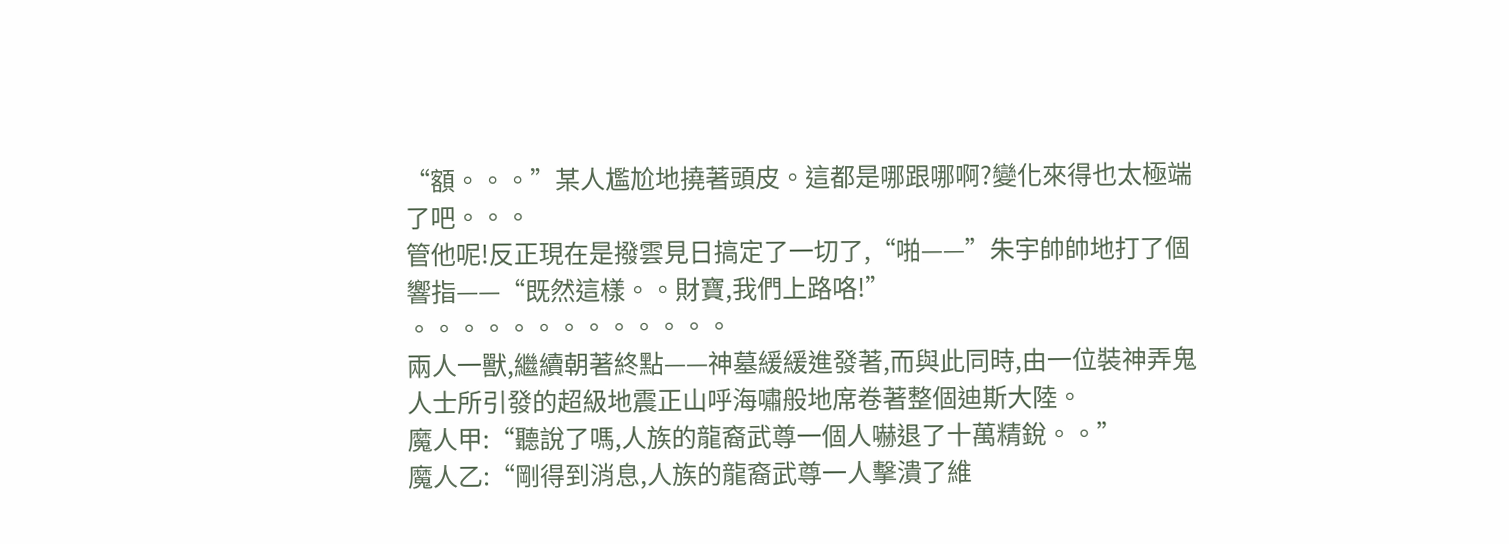“額。。。”某人尷尬地撓著頭皮。這都是哪跟哪啊?變化來得也太極端了吧。。。
管他呢!反正現在是撥雲見日搞定了一切了,“啪——”朱宇帥帥地打了個響指——“既然這樣。。財寶,我們上路咯!”
。。。。。。。。。。。。。
兩人一獸,繼續朝著終點——神墓緩緩進發著,而與此同時,由一位裝神弄鬼人士所引發的超級地震正山呼海嘯般地席卷著整個迪斯大陸。
魔人甲:“聽說了嗎,人族的龍裔武尊一個人嚇退了十萬精銳。。”
魔人乙:“剛得到消息,人族的龍裔武尊一人擊潰了維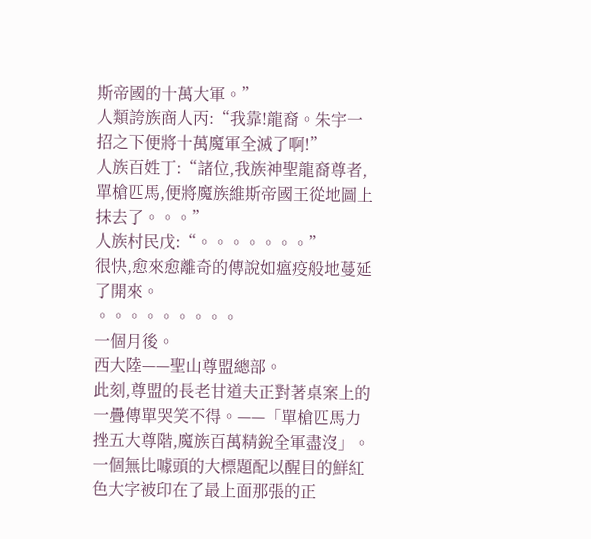斯帝國的十萬大軍。”
人類誇族商人丙:“我靠!龍裔。朱宇一招之下便將十萬魔軍全滅了啊!”
人族百姓丁:“諸位,我族神聖龍裔尊者,單槍匹馬,便將魔族維斯帝國王從地圖上抹去了。。。”
人族村民戊:“。。。。。。。”
很快,愈來愈離奇的傳說如瘟疫般地蔓延了開來。
。。。。。。。。。
一個月後。
西大陸——聖山尊盟總部。
此刻,尊盟的長老甘道夫正對著桌案上的一疊傳單哭笑不得。——「單槍匹馬力挫五大尊階,魔族百萬精銳全軍盡沒」。一個無比噱頭的大標題配以醒目的鮮紅色大字被印在了最上面那張的正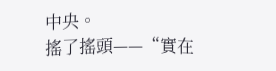中央。
搖了搖頭——“實在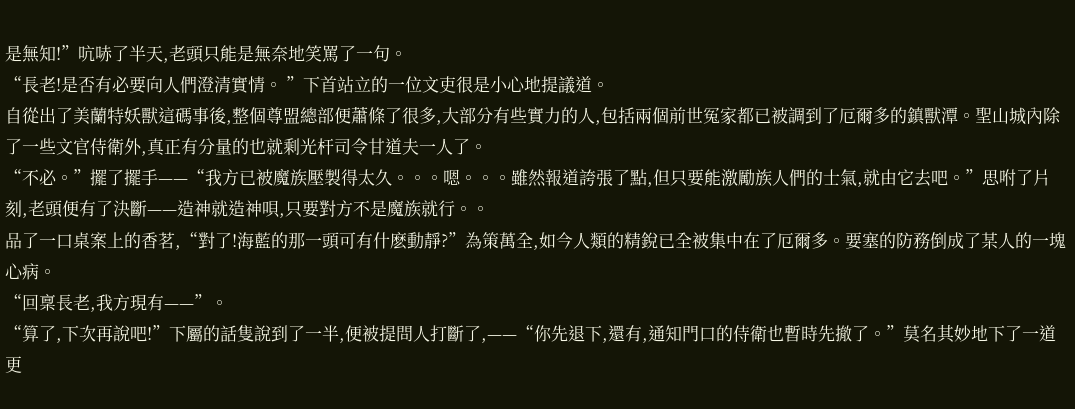是無知!”吭哧了半天,老頭只能是無奈地笑罵了一句。
“長老!是否有必要向人們澄清實情。 ”下首站立的一位文吏很是小心地提議道。
自從出了美蘭特妖獸這碼事後,整個尊盟總部便蕭條了很多,大部分有些實力的人,包括兩個前世冤家都已被調到了厄爾多的鎮獸潭。聖山城內除了一些文官侍衛外,真正有分量的也就剩光杆司令甘道夫一人了。
“不必。”擺了擺手——“我方已被魔族壓製得太久。。。嗯。。。雖然報道誇張了點,但只要能激勵族人們的士氣,就由它去吧。”思咐了片刻,老頭便有了決斷——造神就造神唄,只要對方不是魔族就行。。
品了一口桌案上的香茗,“對了!海藍的那一頭可有什麽動靜?”為策萬全,如今人類的精銳已全被集中在了厄爾多。要塞的防務倒成了某人的一塊心病。
“回稟長老,我方現有——”。
“算了,下次再說吧!”下屬的話隻說到了一半,便被提問人打斷了,——“你先退下,還有,通知門口的侍衛也暫時先撤了。”莫名其妙地下了一道更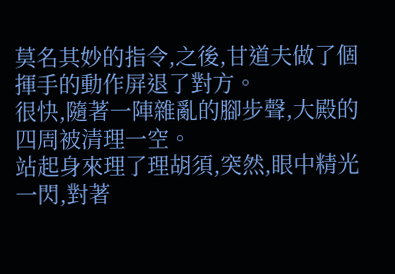莫名其妙的指令,之後,甘道夫做了個揮手的動作屏退了對方。
很快,隨著一陣雜亂的腳步聲,大殿的四周被清理一空。
站起身來理了理胡須,突然,眼中精光一閃,對著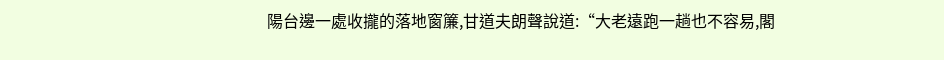陽台邊一處收攏的落地窗簾,甘道夫朗聲說道:“大老遠跑一趟也不容易,閣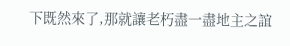下既然來了,那就讓老朽盡一盡地主之誼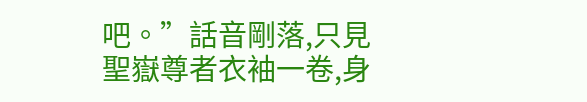吧。”話音剛落,只見聖嶽尊者衣袖一卷,身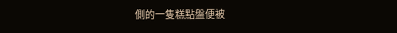側的一隻糕點盤便被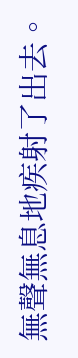無聲無息地疾射了出去。